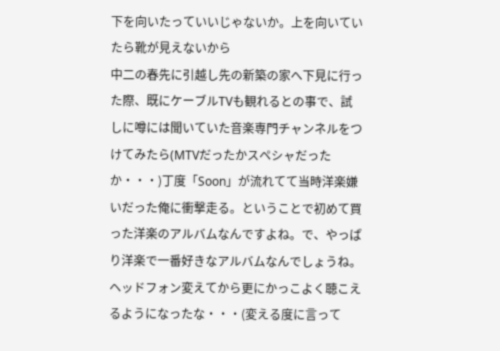下を向いたっていいじゃないか。上を向いていたら靴が見えないから
中二の春先に引越し先の新築の家へ下見に行った際、既にケーブルTVも観れるとの事で、試しに噂には聞いていた音楽専門チャンネルをつけてみたら(MTVだったかスペシャだったか・・・)丁度「Soon」が流れてて当時洋楽嫌いだった俺に衝撃走る。ということで初めて買った洋楽のアルバムなんですよね。で、やっぱり洋楽で一番好きなアルバムなんでしょうね。ヘッドフォン変えてから更にかっこよく聴こえるようになったな・・・(変える度に言って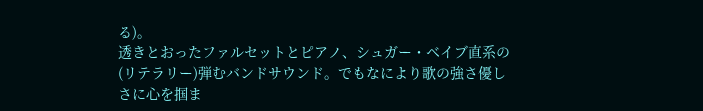る)。
透きとおったファルセットとピアノ、シュガー・ベイブ直系の(リテラリー)弾むバンドサウンド。でもなにより歌の強さ優しさに心を掴ま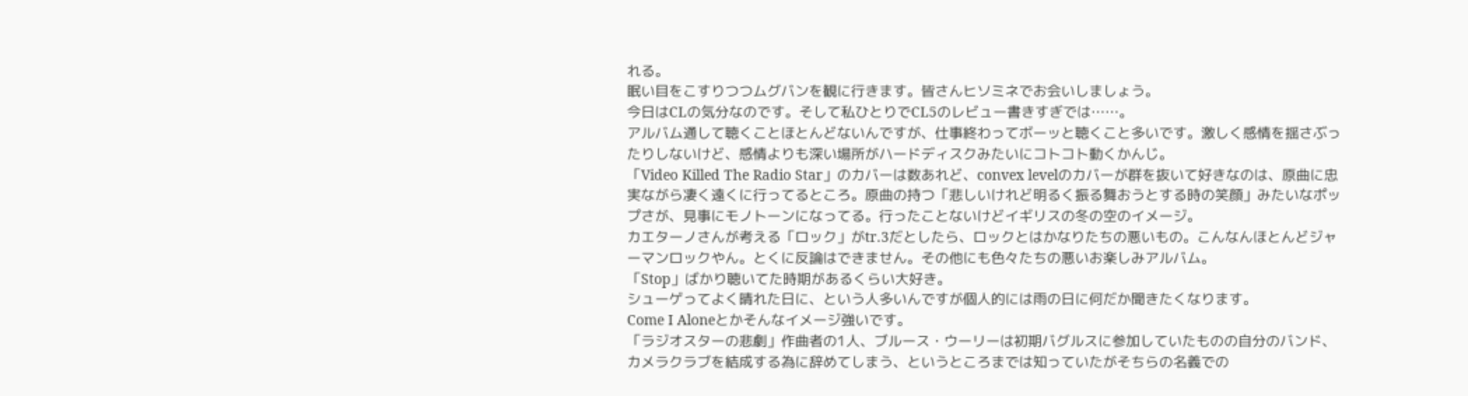れる。
眠い目をこすりつつムグバンを観に行きます。皆さんヒソミネでお会いしましょう。
今日はCLの気分なのです。そして私ひとりでCL5のレビュー書きすぎでは……。
アルバム通して聴くことほとんどないんですが、仕事終わってボーッと聴くこと多いです。激しく感情を揺さぶったりしないけど、感情よりも深い場所がハードディスクみたいにコトコト動くかんじ。
「Video Killed The Radio Star」のカバーは数あれど、convex levelのカバーが群を抜いて好きなのは、原曲に忠実ながら凄く遠くに行ってるところ。原曲の持つ「悲しいけれど明るく振る舞おうとする時の笑顔」みたいなポップさが、見事にモノトーンになってる。行ったことないけどイギリスの冬の空のイメージ。
カエターノさんが考える「ロック」がtr.3だとしたら、ロックとはかなりたちの悪いもの。こんなんほとんどジャーマンロックやん。とくに反論はできません。その他にも色々たちの悪いお楽しみアルバム。
「Stop」ばかり聴いてた時期があるくらい大好き。
シューゲってよく晴れた日に、という人多いんですが個人的には雨の日に何だか聞きたくなります。
Come I Aloneとかそんなイメージ強いです。
「ラジオスターの悲劇」作曲者の1人、ブルース・ウーリーは初期バグルスに参加していたものの自分のバンド、カメラクラブを結成する為に辞めてしまう、というところまでは知っていたがそちらの名義での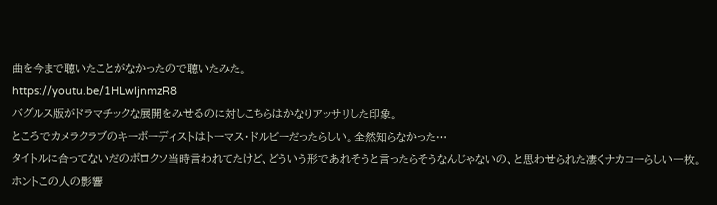曲を今まで聴いたことがなかったので聴いたみた。
https://youtu.be/1HLwljnmzR8
バグルス版がドラマチックな展開をみせるのに対しこちらはかなりアッサリした印象。
ところでカメラクラブのキーボーディストはトーマス・ドルビーだったらしい。全然知らなかった…
タイトルに合ってないだのボロクソ当時言われてたけど、どういう形であれそうと言ったらそうなんじゃないの、と思わせられた凄くナカコーらしい一枚。
ホントこの人の影響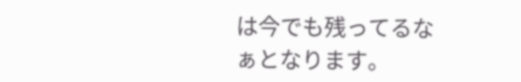は今でも残ってるなぁとなります。